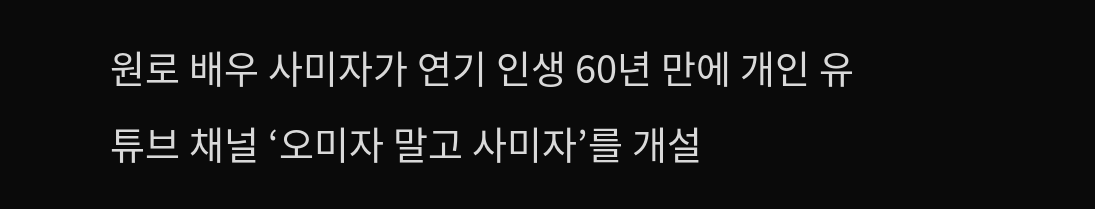원로 배우 사미자가 연기 인생 60년 만에 개인 유튜브 채널 ‘오미자 말고 사미자’를 개설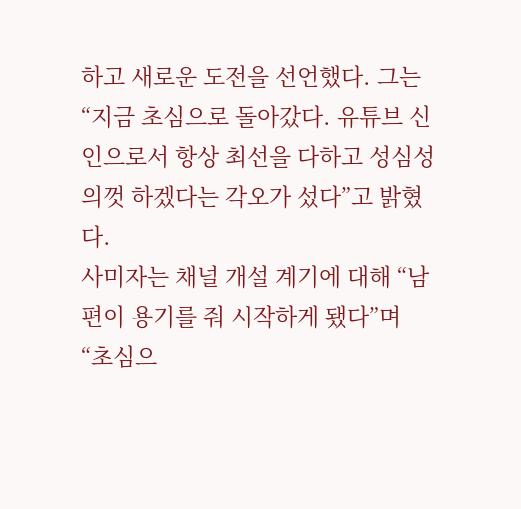하고 새로운 도전을 선언했다. 그는 “지금 초심으로 돌아갔다. 유튜브 신인으로서 항상 최선을 다하고 성심성의껏 하겠다는 각오가 섰다”고 밝혔다.
사미자는 채널 개설 계기에 대해 “남편이 용기를 줘 시작하게 됐다”며 “초심으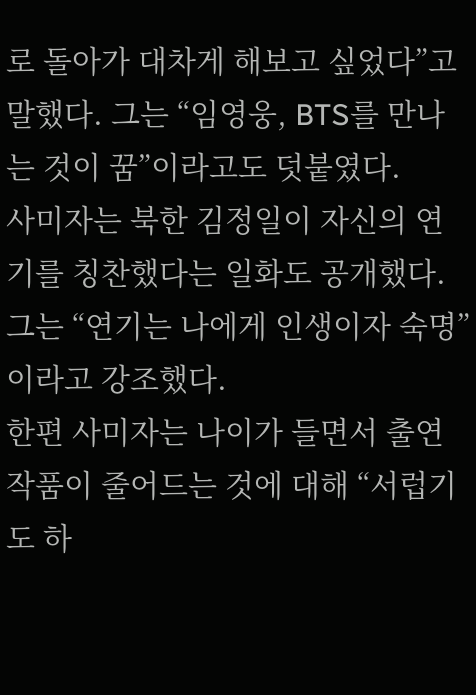로 돌아가 대차게 해보고 싶었다”고 말했다. 그는 “임영웅, BTS를 만나는 것이 꿈”이라고도 덧붙였다.
사미자는 북한 김정일이 자신의 연기를 칭찬했다는 일화도 공개했다. 그는 “연기는 나에게 인생이자 숙명”이라고 강조했다.
한편 사미자는 나이가 들면서 출연 작품이 줄어드는 것에 대해 “서럽기도 하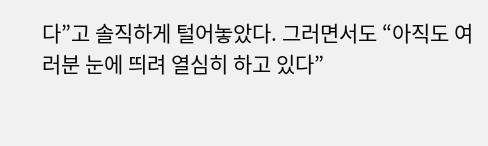다”고 솔직하게 털어놓았다. 그러면서도 “아직도 여러분 눈에 띄려 열심히 하고 있다”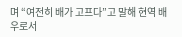며 “여전히 배가 고프다”고 말해 현역 배우로서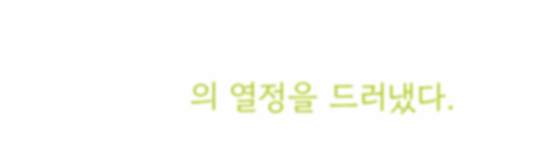의 열정을 드러냈다.